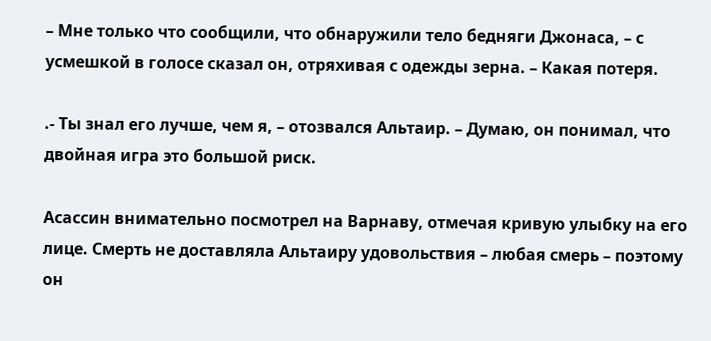– Мне только что сообщили, что обнаружили тело бедняги Джонаса, – с усмешкой в голосе сказал он, отряхивая с одежды зерна. – Какая потеря.

.- Ты знал его лучше, чем я, – отозвался Альтаир. – Думаю, он понимал, что двойная игра это большой риск.

Асассин внимательно посмотрел на Варнаву, отмечая кривую улыбку на его лице. Смерть не доставляла Альтаиру удовольствия – любая смерь – поэтому он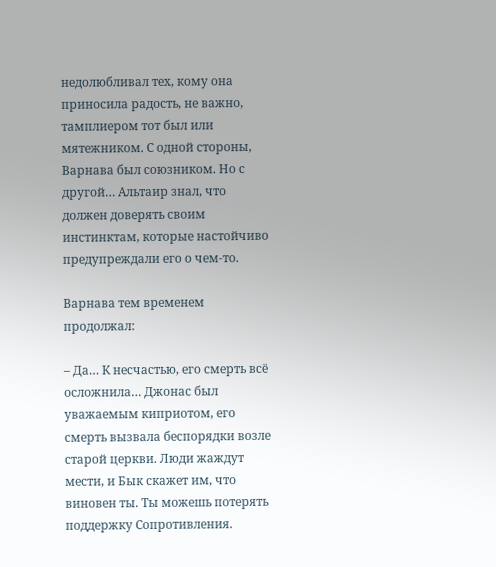недолюбливал тех, кому она приносила радость, не важно, тамплиером тот был или мятежником. С одной стороны, Варнава был союзником. Но с другой… Альтаир знал, что должен доверять своим инстинктам, которые настойчиво предупреждали его о чем-то.

Варнава тем временем продолжал:

– Да… К несчастью, его смерть всё осложнила… Джонас был уважаемым киприотом, его смерть вызвала беспорядки возле старой церкви. Люди жаждут мести, и Бык скажет им, что виновен ты. Ты можешь потерять поддержку Сопротивления.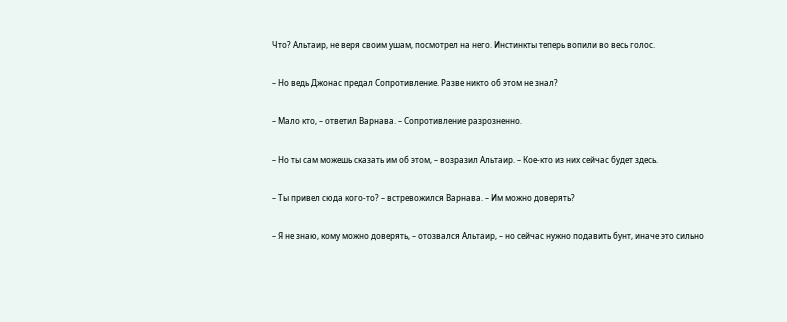Что? Альтаир, не веря своим ушам, посмотрел на него. Инстинкты теперь вопили во весь голос.

– Но ведь Джонас предал Сопротивление. Разве никто об этом не знал?

– Мало кто, – ответил Варнава. – Сопротивление разрозненно.

– Но ты сам можешь сказать им об этом, – возразил Альтаир. – Кое-кто из них сейчас будет здесь.

– Ты привел сюда кого-то? – встревожился Варнава. – Им можно доверять?

– Я не знаю, кому можно доверять, – отозвался Альтаир, – но сейчас нужно подавить бунт, иначе это сильно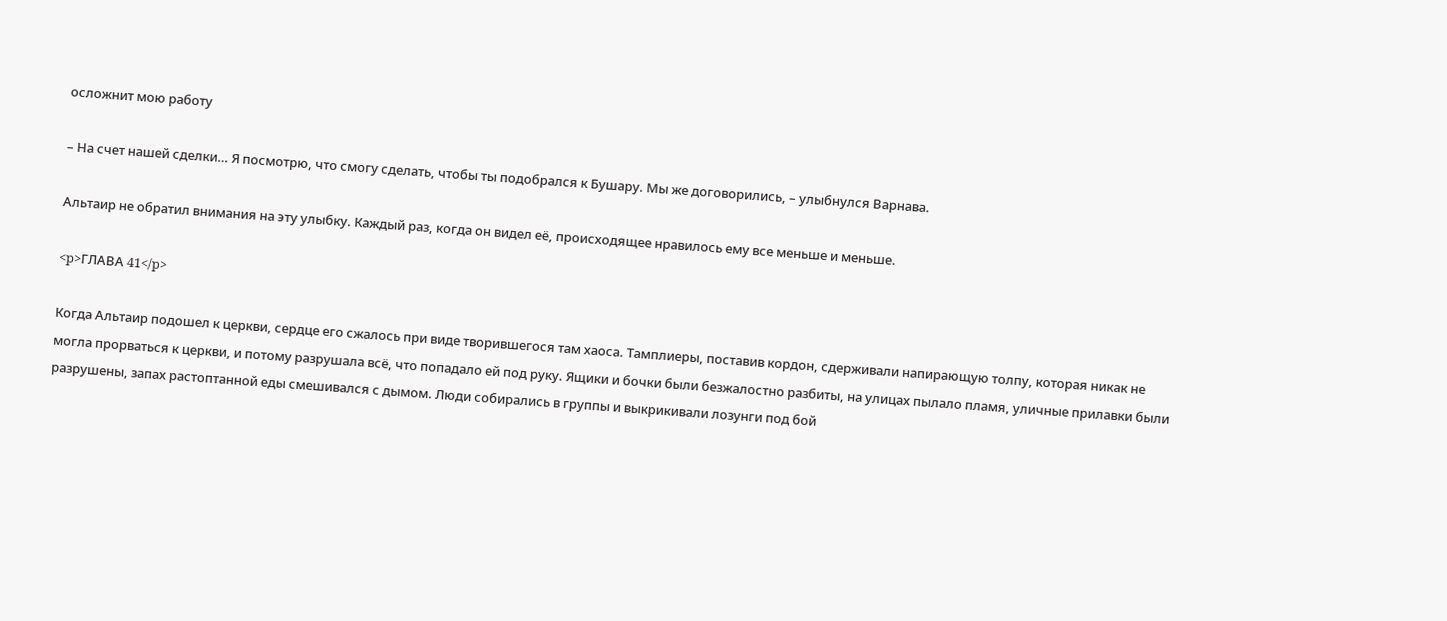осложнит мою работу

– На счет нашей сделки… Я посмотрю, что смогу сделать, чтобы ты подобрался к Бушару. Мы же договорились, – улыбнулся Варнава.

Альтаир не обратил внимания на эту улыбку. Каждый раз, когда он видел её, происходящее нравилось ему все меньше и меньше.

<p>ГЛАВА 41</p>

Когда Альтаир подошел к церкви, сердце его сжалось при виде творившегося там хаоса. Тамплиеры, поставив кордон, сдерживали напирающую толпу, которая никак не могла прорваться к церкви, и потому разрушала всё, что попадало ей под руку. Ящики и бочки были безжалостно разбиты, на улицах пылало пламя, уличные прилавки были разрушены, запах растоптанной еды смешивался с дымом. Люди собирались в группы и выкрикивали лозунги под бой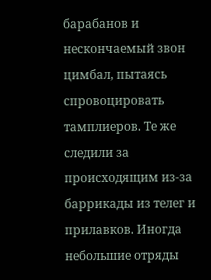барабанов и нескончаемый звон цимбал, пытаясь спровоцировать тамплиеров. Те же следили за происходящим из-за баррикады из телег и прилавков. Иногда небольшие отряды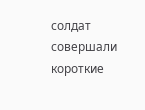солдат совершали короткие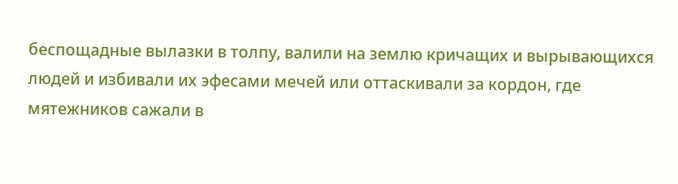беспощадные вылазки в толпу, валили на землю кричащих и вырывающихся людей и избивали их эфесами мечей или оттаскивали за кордон, где мятежников сажали в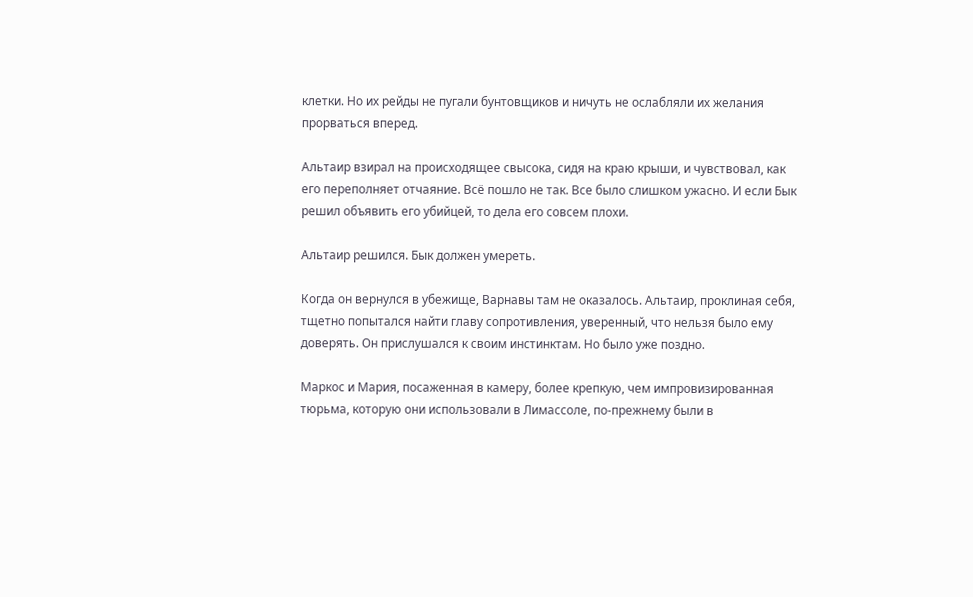клетки. Но их рейды не пугали бунтовщиков и ничуть не ослабляли их желания прорваться вперед.

Альтаир взирал на происходящее свысока, сидя на краю крыши, и чувствовал, как его переполняет отчаяние. Всё пошло не так. Все было слишком ужасно. И если Бык решил объявить его убийцей, то дела его совсем плохи.

Альтаир решился. Бык должен умереть.

Когда он вернулся в убежище, Варнавы там не оказалось. Альтаир, проклиная себя, тщетно попытался найти главу сопротивления, уверенный, что нельзя было ему доверять. Он прислушался к своим инстинктам. Но было уже поздно.

Маркос и Мария, посаженная в камеру, более крепкую, чем импровизированная тюрьма, которую они использовали в Лимассоле, по-прежнему были в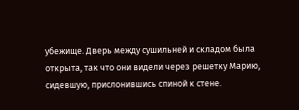убежище. Дверь между сушильней и складом была открыта, так что они видели через решетку Марию, сидевшую, прислонившись спиной к стене.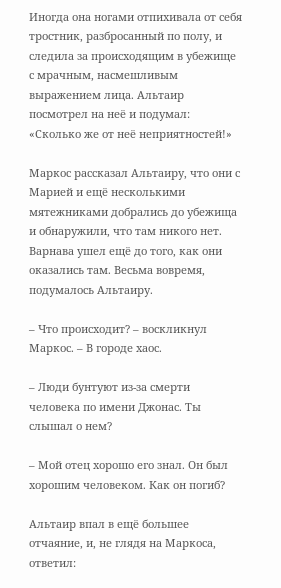Иногда она ногами отпихивала от себя тростник, разбросанный по полу, и следила за происходящим в убежище с мрачным, насмешливым выражением лица. Альтаир посмотрел на неё и подумал: «Сколько же от неё неприятностей!»

Маркос рассказал Альтаиру, что они с Марией и ещё несколькими мятежниками добрались до убежища и обнаружили, что там никого нет. Варнава ушел ещё до того, как они оказались там. Весьма вовремя, подумалось Альтаиру.

– Что происходит? – воскликнул Маркос. – В городе хаос.

– Люди бунтуют из-за смерти человека по имени Джонас. Ты слышал о нем?

– Мой отец хорошо его знал. Он был хорошим человеком. Как он погиб?

Альтаир впал в ещё большее отчаяние, и, не глядя на Маркоса, ответил: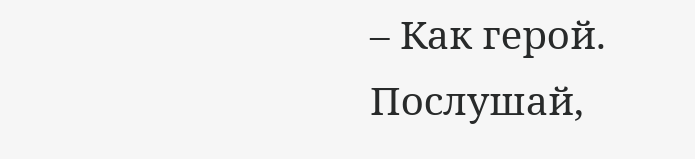– Как герой. Послушай,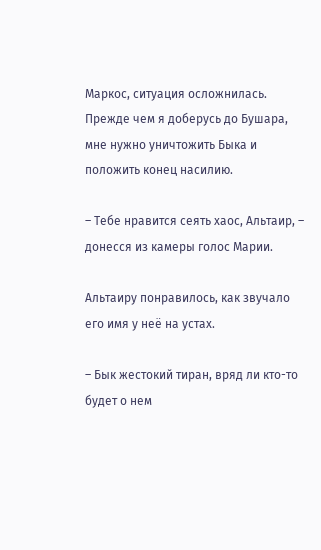Маркос, ситуация осложнилась. Прежде чем я доберусь до Бушара, мне нужно уничтожить Быка и положить конец насилию.

– Тебе нравится сеять хаос, Альтаир, – донесся из камеры голос Марии.

Альтаиру понравилось, как звучало его имя у неё на устах.

– Бык жестокий тиран, вряд ли кто-то будет о нем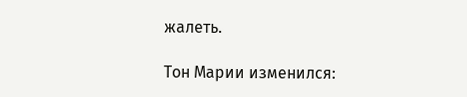жалеть.

Тон Марии изменился: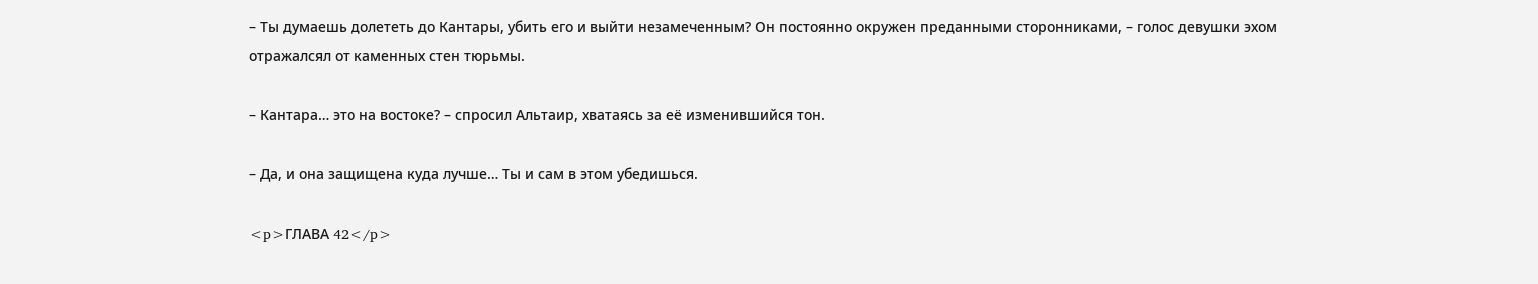– Ты думаешь долететь до Кантары, убить его и выйти незамеченным? Он постоянно окружен преданными сторонниками, – голос девушки эхом отражалсял от каменных стен тюрьмы.

– Кантара… это на востоке? – спросил Альтаир, хватаясь за её изменившийся тон.

– Да, и она защищена куда лучше… Ты и сам в этом убедишься.

<p>ГЛАВА 42</p>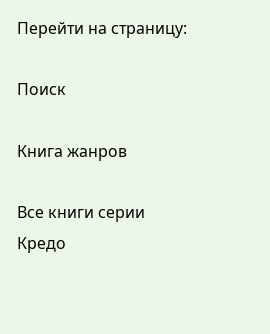Перейти на страницу:

Поиск

Книга жанров

Все книги серии Кредо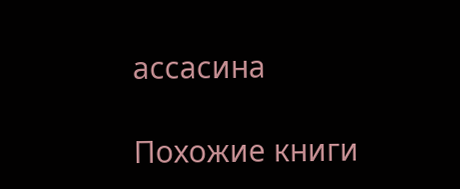ассасина

Похожие книги